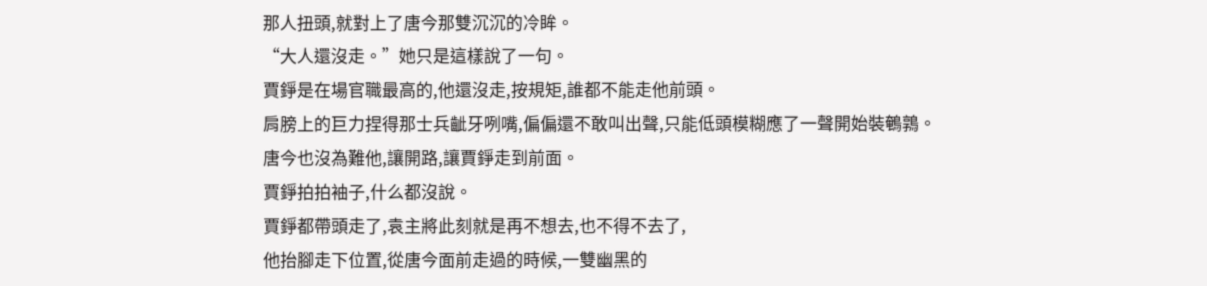那人扭頭,就對上了唐今那雙沉沉的冷眸。
“大人還沒走。”她只是這樣說了一句。
賈錚是在場官職最高的,他還沒走,按規矩,誰都不能走他前頭。
肩膀上的巨力捏得那士兵齜牙咧嘴,偏偏還不敢叫出聲,只能低頭模糊應了一聲開始裝鵪鶉。
唐今也沒為難他,讓開路,讓賈錚走到前面。
賈錚拍拍袖子,什么都沒說。
賈錚都帶頭走了,袁主將此刻就是再不想去,也不得不去了,
他抬腳走下位置,從唐今面前走過的時候,一雙幽黑的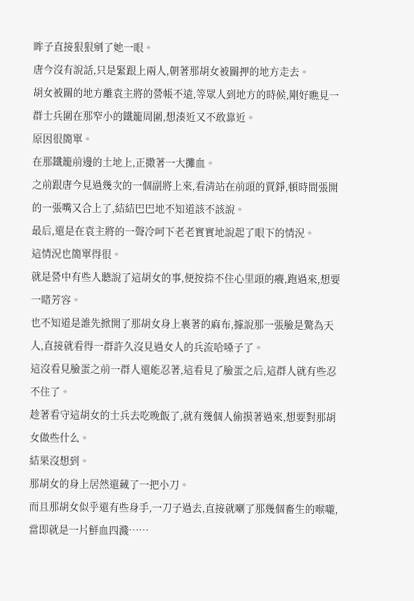眸子直接狠狠剜了她一眼。
唐今沒有說話,只是緊跟上兩人,朝著那胡女被關押的地方走去。
胡女被關的地方離袁主將的營帳不遠,等眾人到地方的時候,剛好瞧見一群士兵圍在那窄小的鐵籠周圍,想湊近又不敢靠近。
原因很簡單。
在那鐵籠前邊的土地上,正撒著一大攤血。
之前跟唐今見過幾次的一個副將上來,看清站在前頭的賈錚,頓時間張開的一張嘴又合上了,結結巴巴地不知道該不該說。
最后,還是在袁主將的一聲冷呵下老老實實地說起了眼下的情況。
這情況也簡單得很。
就是營中有些人聽說了這胡女的事,便按捺不住心里頭的癢,跑過來,想要一睹芳容。
也不知道是誰先掀開了那胡女身上裹著的麻布,據說那一張臉是驚為天人,直接就看得一群許久沒見過女人的兵流哈嗓子了。
這沒看見臉蛋之前一群人還能忍著,這看見了臉蛋之后,這群人就有些忍不住了。
趁著看守這胡女的士兵去吃晚飯了,就有幾個人偷摸著過來,想要對那胡女做些什么。
結果沒想到。
那胡女的身上居然還藏了一把小刀。
而且那胡女似乎還有些身手,一刀子過去,直接就喇了那幾個畜生的喉嚨,當即就是一片鮮血四濺……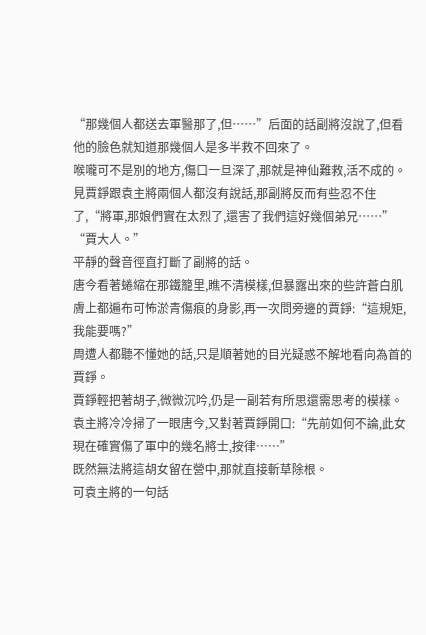“那幾個人都送去軍醫那了,但……”后面的話副將沒說了,但看他的臉色就知道那幾個人是多半救不回來了。
喉嚨可不是別的地方,傷口一旦深了,那就是神仙難救,活不成的。
見賈錚跟袁主將兩個人都沒有說話,那副將反而有些忍不住了,“將軍,那娘們實在太烈了,還害了我們這好幾個弟兄……”
“賈大人。”
平靜的聲音徑直打斷了副將的話。
唐今看著蜷縮在那鐵籠里,瞧不清模樣,但暴露出來的些許蒼白肌膚上都遍布可怖淤青傷痕的身影,再一次問旁邊的賈錚:“這規矩,我能要嗎?”
周遭人都聽不懂她的話,只是順著她的目光疑惑不解地看向為首的賈錚。
賈錚輕把著胡子,微微沉吟,仍是一副若有所思還需思考的模樣。
袁主將冷冷掃了一眼唐今,又對著賈錚開口:“先前如何不論,此女現在確實傷了軍中的幾名將士,按律……”
既然無法將這胡女留在營中,那就直接斬草除根。
可袁主將的一句話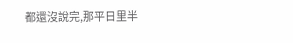都還沒說完,那平日里半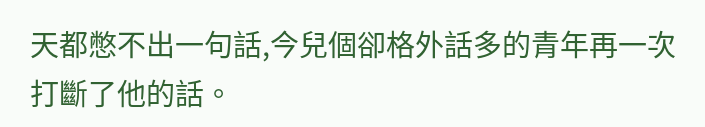天都憋不出一句話,今兒個卻格外話多的青年再一次打斷了他的話。